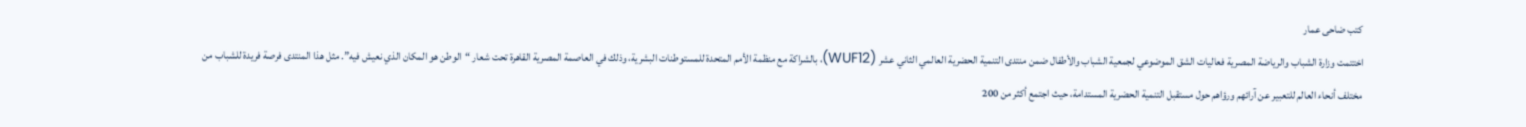كتب ضاحى عمار
اختتمت وزارة الشباب والرياضة المصرية فعاليات الشق الموضوعي لجمعية الشباب والأطفال ضمن منتدى التنمية الحضرية العالمي الثاني عشر (WUF12)، بالشراكة مع منظمة الأمم المتحدة للمستوطنات البشرية، وذلك في العاصمة المصرية القاهرة تحت شعار “الوطن هو المكان الذي نعيش فيه”. مثل هذا المنتدى فرصة فريدة للشباب من مختلف أنحاء العالم للتعبير عن آرائهم ورؤاهم حول مستقبل التنمية الحضرية المستدامة، حيث اجتمع أكثر من 200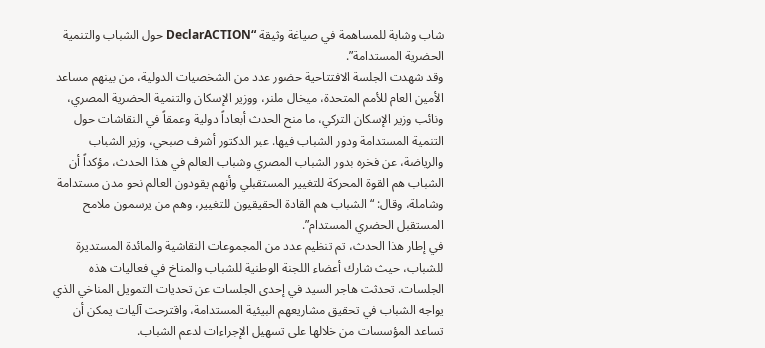شاب وشابة للمساهمة في صياغة وثيقة “DeclarACTION حول الشباب والتنمية الحضرية المستدامة”.
وقد شهدت الجلسة الافتتاحية حضور عدد من الشخصيات الدولية، من بينهم مساعد الأمين العام للأمم المتحدة، ميخال ملنر، ووزير الإسكان والتنمية الحضرية المصري، ونائب وزير الإسكان التركي، ما منح الحدث أبعاداً دولية وعمقاً في النقاشات حول التنمية المستدامة ودور الشباب فيها. عبر الدكتور أشرف صبحي، وزير الشباب والرياضة، عن فخره بدور الشباب المصري وشباب العالم في هذا الحدث، مؤكداً أن الشباب هم القوة المحركة للتغيير المستقبلي وأنهم يقودون العالم نحو مدن مستدامة وشاملة، وقال: “الشباب هم القادة الحقيقيون للتغيير، وهم من يرسمون ملامح المستقبل الحضري المستدام”.
في إطار هذا الحدث، تم تنظيم عدد من المجموعات النقاشية والمائدة المستديرة للشباب، حيث شارك أعضاء اللجنة الوطنية للشباب والمناخ في فعاليات هذه الجلسات. تحدثت هاجر السيد في إحدى الجلسات عن تحديات التمويل المناخي الذي يواجه الشباب في تحقيق مشاريعهم البيئية المستدامة، واقترحت آليات يمكن أن تساعد المؤسسات من خلالها على تسهيل الإجراءات لدعم الشباب.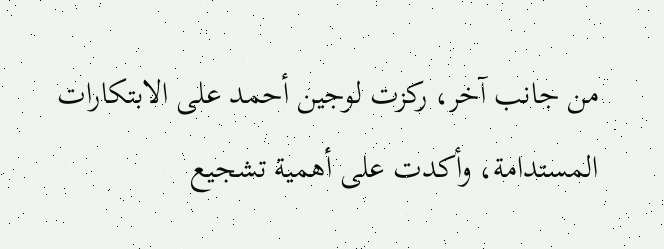من جانب آخر، ركزت لوجين أحمد على الابتكارات المستدامة، وأكدت على أهمية تشجيع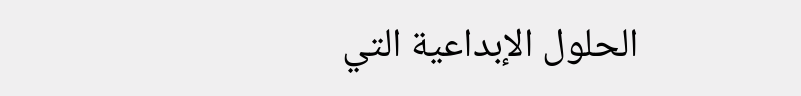الحلول الإبداعية التي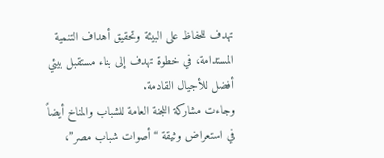تهدف للحفاظ على البيئة وتحقيق أهداف التنمية المستدامة، في خطوة تهدف إلى بناء مستقبل بيئي أفضل للأجيال القادمة.
وجاءت مشاركة اللجنة العامة للشباب والمناخ أيضاً في استعراض وثيقة “أصوات شباب مصر”،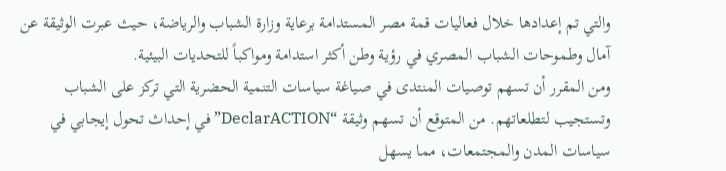والتي تم إعدادها خلال فعاليات قمة مصر المستدامة برعاية وزارة الشباب والرياضة، حيث عبرت الوثيقة عن آمال وطموحات الشباب المصري في رؤية وطن أكثر استدامة ومواكباً للتحديات البيئية.
ومن المقرر أن تسهم توصيات المنتدى في صياغة سياسات التنمية الحضرية التي تركز على الشباب وتستجيب لتطلعاتهم. من المتوقع أن تسهم وثيقة “DeclarACTION” في إحداث تحول إيجابي في سياسات المدن والمجتمعات، مما يسهل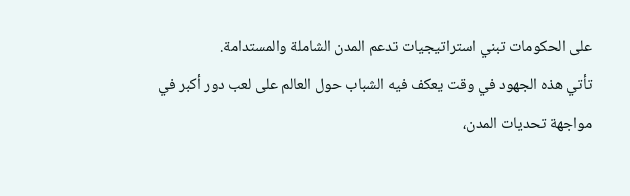على الحكومات تبني استراتيجيات تدعم المدن الشاملة والمستدامة.
تأتي هذه الجهود في وقت يعكف فيه الشباب حول العالم على لعب دور أكبر في مواجهة تحديات المدن،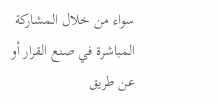سواء من خلال المشاركة المباشرة في صنع القرار أو عن طريق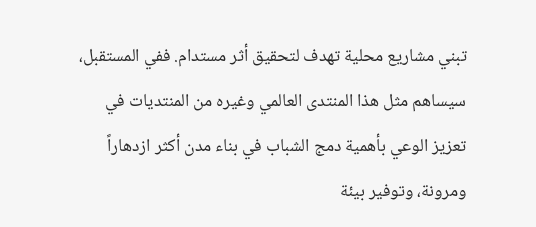تبني مشاريع محلية تهدف لتحقيق أثر مستدام. ففي المستقبل، سيساهم مثل هذا المنتدى العالمي وغيره من المنتديات في تعزيز الوعي بأهمية دمج الشباب في بناء مدن أكثر ازدهاراً ومرونة، وتوفير بيئة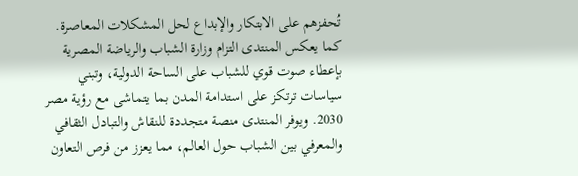تُحفزهم على الابتكار والإبداع لحل المشكلات المعاصرة.
كما يعكس المنتدى التزام وزارة الشباب والرياضة المصرية بإعطاء صوت قوي للشباب على الساحة الدولية، وتبني سياسات ترتكز على استدامة المدن بما يتماشى مع رؤية مصر 2030. ويوفر المنتدى منصة متجددة للنقاش والتبادل الثقافي والمعرفي بين الشباب حول العالم، مما يعزز من فرص التعاون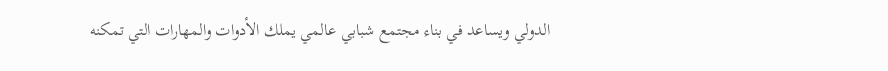الدولي ويساعد في بناء مجتمع شبابي عالمي يملك الأدوات والمهارات التي تمكنه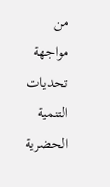من مواجهة تحديات التنمية الحضرية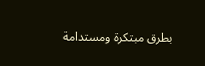بطرق مبتكرة ومستدامة